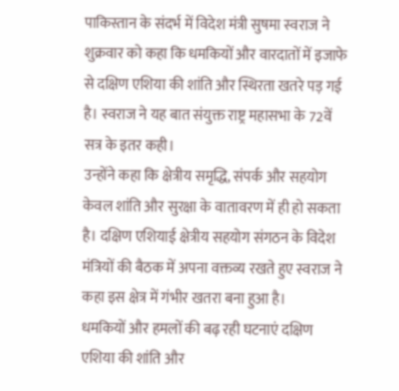पाकिस्तान के संदर्भ में विदेश मंत्री सुषमा स्वराज ने शुक्रवार को कहा कि धमकियों और वारदातों में इजाफे से दक्षिण एशिया की शांति और स्थिरता खतरे पड़ गई है। स्वराज ने यह बात संयुक्त राष्ट्र महासभा के 72वें सत्र के इतर कही।
उन्होंने कहा कि क्षेत्रीय समृद्धि, संपर्क और सहयोग केवल शांति और सुरक्षा के वातावरण में ही हो सकता है। दक्षिण एशियाई क्षेत्रीय सहयोग संगठन के विदेश मंत्रियों की बैठक में अपना वक्तव्य रखते हुए स्वराज ने कहा इस क्षेत्र में गंभीर खतरा बना हुआ है।
धमकियों और हमलों की बढ़ रही घटनाएं दक्षिण एशिया की शांति और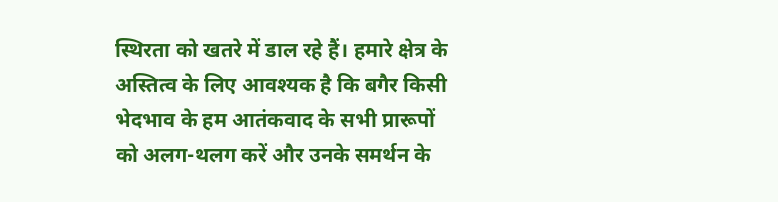स्थिरता को खतरे में डाल रहे हैं। हमारे क्षेत्र के अस्तित्व के लिए आवश्यक है कि बगैर किसी भेदभाव के हम आतंकवाद के सभी प्रारूपों को अलग-थलग करें और उनके समर्थन के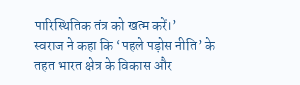पारिस्थितिक तंत्र को खत्म करें।’
स्वराज ने कहा कि ‘पहले पड़ोस नीति’ के तहत भारत क्षेत्र के विकास और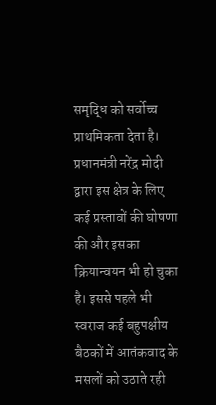समृद्धि को सर्वोच्च प्राथमिकता देता है। प्रधानमंत्री नरेंद्र मोदी द्वारा इस क्षेत्र के लिए कई प्रस्तावों की घोषणा की और इसका क्रियान्वयन भी हो चुका है। इससे पहले भी स्वराज कई बहुपक्षीय बैठकों में आतंकवाद के मसलों को उठाते रही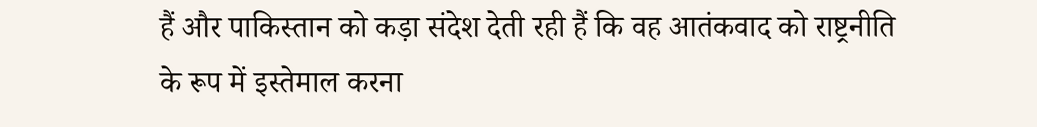हैं और पाकिस्तान को कड़ा संदेश देती रही हैं कि वह आतंकवाद को राष्ट्रनीति के रूप में इस्तेमाल करना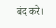बंद करे।